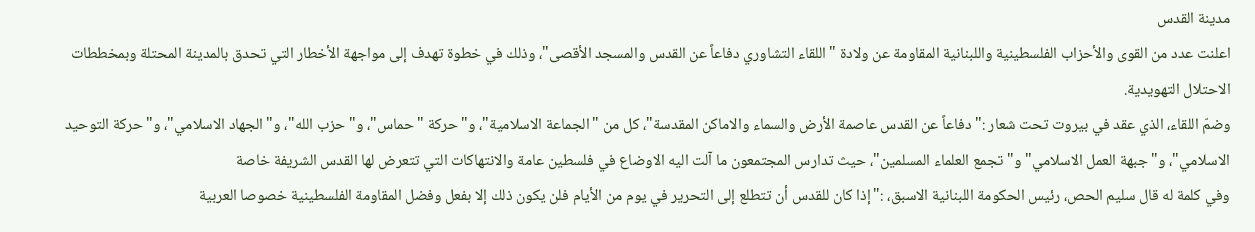مدينة القدس
اعلنت عدد من القوى والأحزاب الفلسطينية واللبنانية المقاومة عن ولادة "اللقاء التشاوري دفاعاً عن القدس والمسجد الأقصى"، وذلك في خطوة تهدف إلى مواجهة الأخطار التي تحدق بالمدينة المحتلة وبمخططات الاحتلال التهويدية.
وضمّ اللقاء، الذي عقد في بيروت تحت شعار :"دفاعاً عن القدس عاصمة الأرض والسماء والاماكن المقدسة"، كل من "الجماعة الاسلامية"، و"حركة "حماس"، و"حزب الله"، و"الجهاد الاسلامي"، و"حركة التوحيد الاسلامي"، و"جبهة العمل الاسلامي" و"تجمع العلماء المسلمين"، حيث تدارس المجتمعون ما آلت اليه الاوضاع في فلسطين عامة والانتهاكات التي تتعرض لها القدس الشريفة خاصة
وفي كلمة له قال سليم الحص، رئيس الحكومة اللبنانية الاسبق، :"إذا كان للقدس أن تتطلع إلى التحرير في يوم من الأيام فلن يكون ذلك إلا بفعل وفضل المقاومة الفلسطينية خصوصا العربية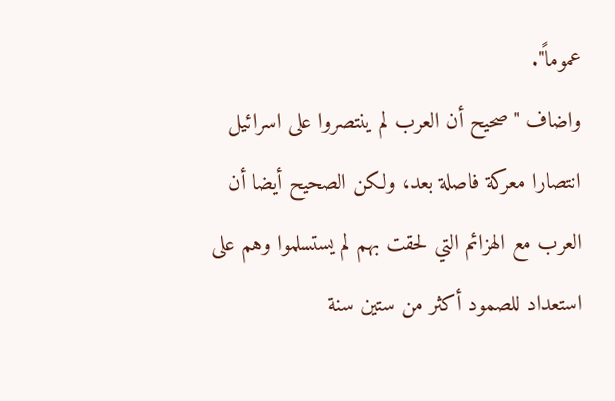عموماً".
واضاف "صحيح أن العرب لم ينتصروا على اسرائيل انتصارا معركة فاصلة بعد، ولكن الصحيح أيضا أن العرب مع الهزائم التي لحقت بهم لم يستسلموا وهم على استعداد للصمود أكثر من ستين سنة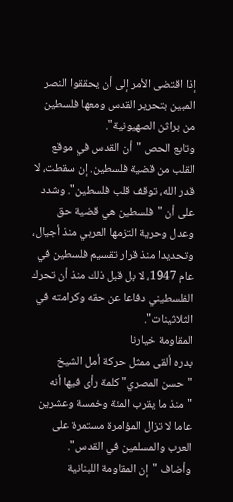إذا اقتضى الأمر إلى أن يحققوا النصر المبين بتحرير القدس ومعها فلسطين من براثن الصهيونية".
وتابع الحص "أن القدس في موقع القلب من قضية فلسطين. إن سقطت، لا قدر الله، توقف قلب فلسطين". وشدد على أن "فلسطين هي قضية حق وعدل وحرية التزمها العربي منذ أجيال، وتحديدا منذ قرار تقسيم فلسطين في عام 1947، لا بل قبل ذلك منذ أن تحرك الفلسطيني دفاعا عن حقه وكرامته في الثلاثينات".
المقاومة خيارنا
بدره ألقى ممثل حركة أمل الشيخ "حسن المصري" كلمة رأى فيها أنه "منذ ما يقرب المئة وخمسة وعشرين عاما لا تزال المؤامرة مستمرة على العرب والمسلمين في القدس".
وأضاف "إن المقاومة اللبنانية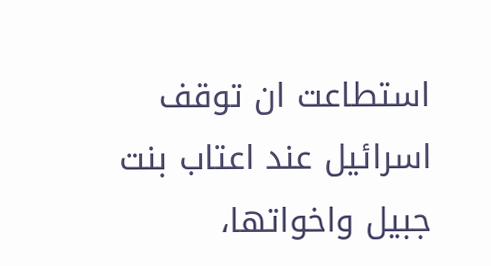استطاعت ان توقف اسرائيل عند اعتاب بنت جبيل واخواتها،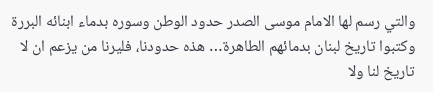والتي رسم لها الامام موسى الصدر حدود الوطن وسوره بدماء ابنائه البررة وكتبوا تاريخ لبنان بدمائهم الطاهرة… هذه حدودنا، فليرنا من يزعم ان لا تاريخ لنا ولا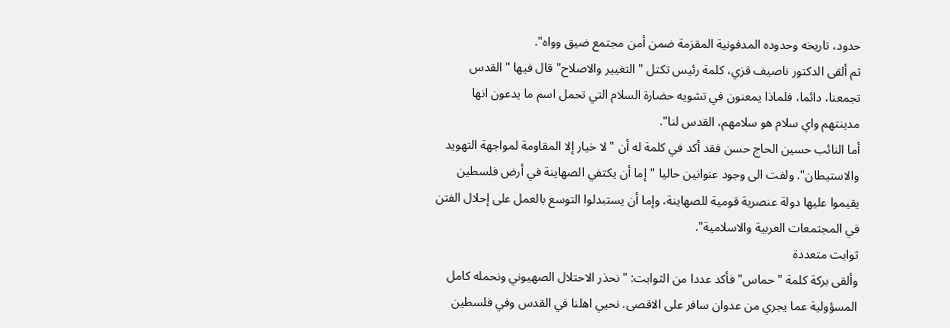حدود، تاريخه وحدوده المدفونية المقزمة ضمن أمن مجتمع ضيق وواه".
ثم ألقى الدكتور ناصيف قزي، كلمة رئيس تكتل "التغيير والاصلاح" قال فيها "القدس تجمعنا، دائما، فلماذا يمعنون في تشويه حضارة السلام التي تحمل اسم ما يدعون انها مدينتهم واي سلام هو سلامهم، القدس لنا".
أما النائب حسين الحاج حسن فقد أكد في كلمة له أن "لا خيار إلا المقاومة لمواجهة التهويد والاستيطان". ولفت الى وجود عنوانين حاليا "إما أن يكتفي الصهاينة في أرض فلسطين يقيموا عليها دولة عنصرية قومية للصهاينة، وإما أن يستبدلوا التوسع بالعمل على إحلال الفتن في المجتمعات العربية والاسلامية".
ثوابت متعددة
وألقى بركة كلمة "حماس" فأكد عددا من الثوابت: "نحذر الاحتلال الصهيوني ونحمله كامل المسؤولية عما يجري من عدوان سافر على الاقصى. نحيي اهلنا في القدس وفي فلسطين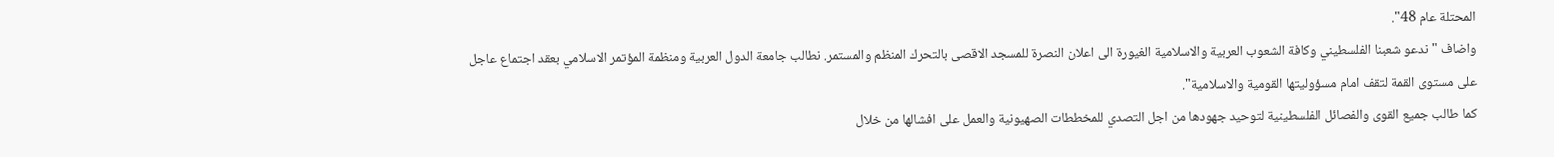المحتلة عام 48".
واضاف "ندعو شعبنا الفلسطيني وكافة الشعوب العربية والاسلامية الغيورة الى اعلان النصرة للمسجد الاقصى بالتحرك المنظم والمستمر. نطالب جامعة الدول العربية ومنظمة المؤتمر الاسلامي بعقد اجتماع عاجل على مستوى القمة لتقف امام مسؤوليتها القومية والاسلامية".
كما طالب جميع القوى والفصائل الفلسطينية لتوحيد جهودها من اجل التصدي للمخططات الصهيونية والعمل على افشالها من خلال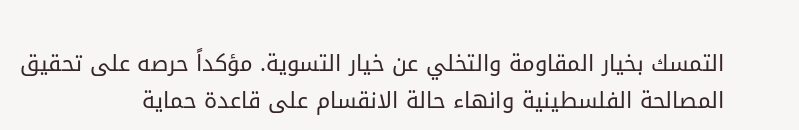التمسك بخيار المقاومة والتخلي عن خيار التسوية. مؤكداً حرصه على تحقيق المصالحة الفلسطينية وانهاء حالة الانقسام على قاعدة حماية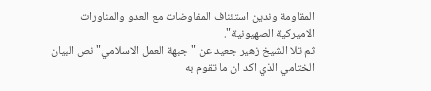المقاومة وندين استئناف المفاوضات مع العدو والمناورات الاميركية الصهيونية".
ثم تلا الشيخ زهير جعيد عن "جبهة العمل الاسلامي" نص البيان الختامي الذي اكد ان ما تقوم به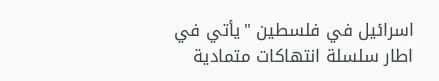اسرائيل في فلسطين "يأتي في اطار سلسلة انتهاكات متمادية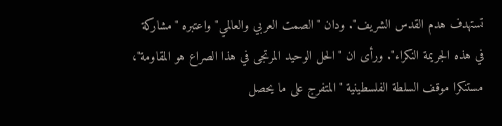تستهدف هدم القدس الشريف". ودان "الصمت العربي والعالمي" واعتبره "مشاركة في هذه الجريمة النكراء". ورأى ان "الحل الوحيد المرتجى في هذا الصراع هو المقاومة"، مستنكرا موقف السلطة الفلسطينية "المتفرج على ما يحصل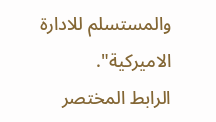والمستسلم للادارة الاميركية".
الرابط المختصر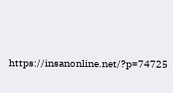https://insanonline.net/?p=74725